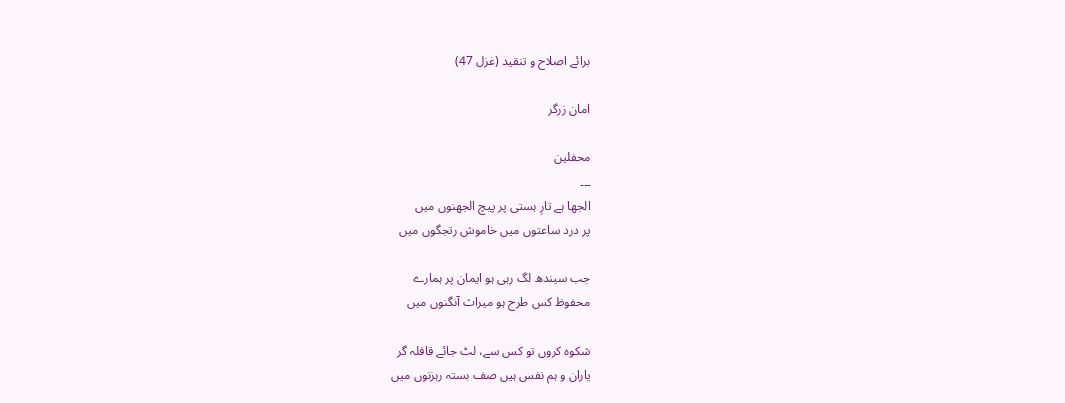برائے اصلاح و تنقید (غزل 47)

امان زرگر

محفلین
۔۔۔
الجھا ہے تارِ ہستی پر پیچ الجھنوں میں
پر درد ساعتوں میں خاموش رتجگوں میں

جب سیندھ لگ رہی ہو ایمان پر ہمارے
محفوظ کس طرح ہو میراث آنگنوں میں

شکوہ کروں تو کس سے، لٹ جائے قافلہ گر
یاران و ہم نفس ہیں صف بستہ رہزنوں میں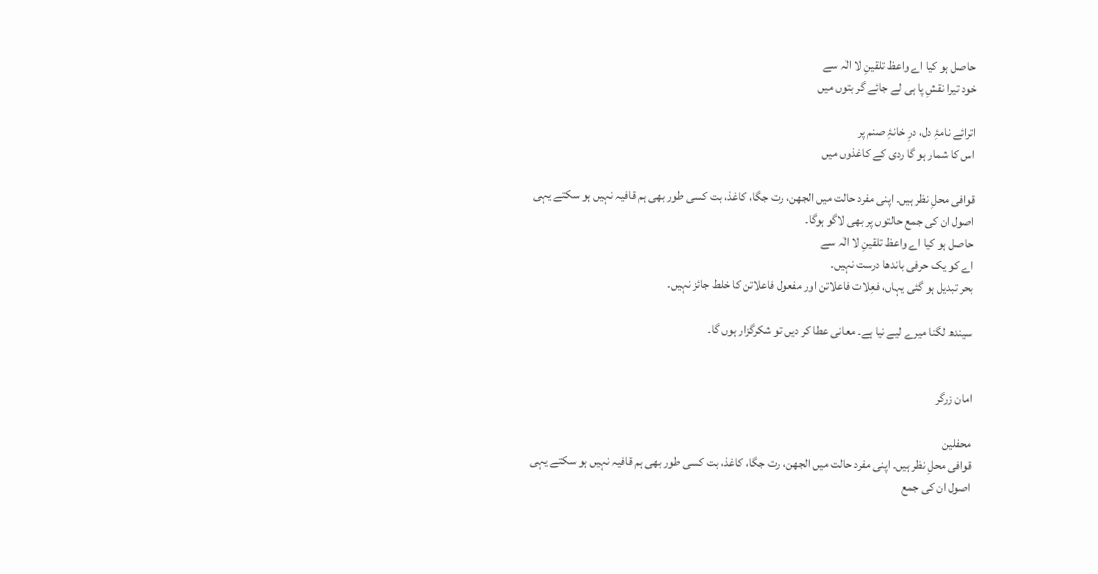حاصل ہو کیا اے واعظ تلقینِ لا الٰہ سے
خود تیرا نقشِ پا ہی لے جائے گر بتوں میں

اترائے نامۂِ دل، درِ خانۂِ صنم پر
اس کا شمار ہو گا ردی کے کاغذوں میں

قوافی محلِ نظر ہیں۔ اپنی مفرد حالت میں الجھن، رت جگا، کاغذ، بت کسی طور بھی ہم قافیہ نہیں ہو سکتے یہی اصول ان کی جمع حالتوں پر بھی لاگو ہوگا۔
حاصل ہو کیا اے واعظ تلقینِ لا الٰہ سے
اے کو یک حرفی باندھا درست نہیں۔
بحر تبدیل ہو گئی یہاں، فعِلات فاعلاتن اور مفعول فاعلاتن کا خلط جائز نہیں۔

سیندھ لگنا میرے لیے نیا ہے۔ معانی عطا کر دیں تو شکرگزار ہوں گا۔


امان زرگر

محفلین
قوافی محلِ نظر ہیں۔ اپنی مفرد حالت میں الجھن، رت جگا، کاغذ، بت کسی طور بھی ہم قافیہ نہیں ہو سکتے یہی اصول ان کی جمع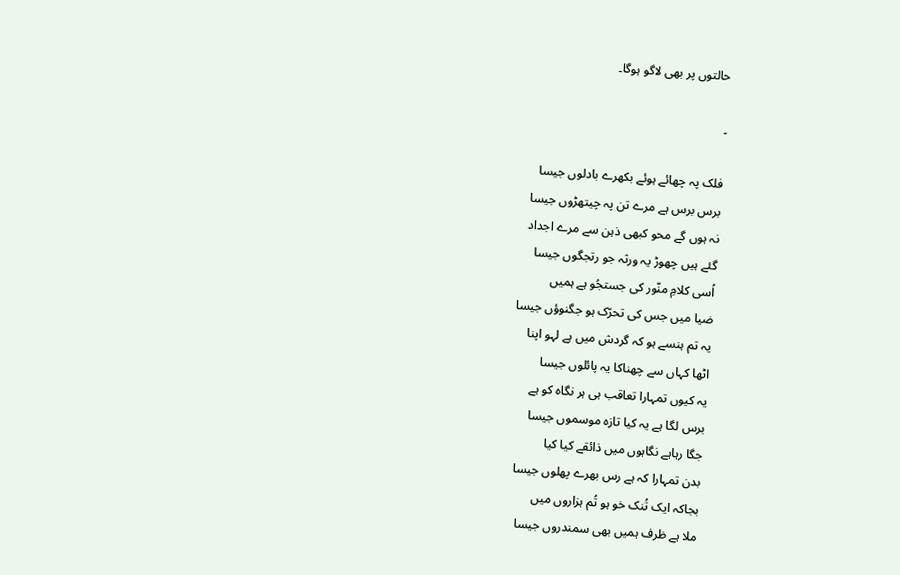حالتوں پر بھی لاگو ہوگا۔

۔

فلک پہ چھائے ہوئے بکھرے بادلوں جیسا
برس برس ہے مرے تن پہ چیتھڑوں جیسا
نہ ہوں گے محو کبھی ذہن سے مرے اجداد
گئے ہیں چھوڑ یہ ورثہ جو رتجگوں جیسا
اُسی کلامِ منّور کی جستجُو ہے ہمیں
ضیا میں جس کی تحرّک ہو جگنوؤں جیسا
یہ تم ہنسے ہو کہ گردش میں ہے لہو اپنا
اٹھا کہاں سے چھناکا یہ پائلوں جیسا
یہ کیوں تمہارا تعاقب ہی ہر نگاہ کو ہے
برس لگا ہے یہ کیا تازہ موسموں جیسا
جگا رہاہے نگاہوں میں ذائقے کیا کیا
بدن تمہارا کہ ہے رس بھرے پھلوں جیسا
بجاکہ ایک تُنک خو ہو تُم ہزاروں میں
ملا ہے ظرف ہمیں بھی سمندروں جیسا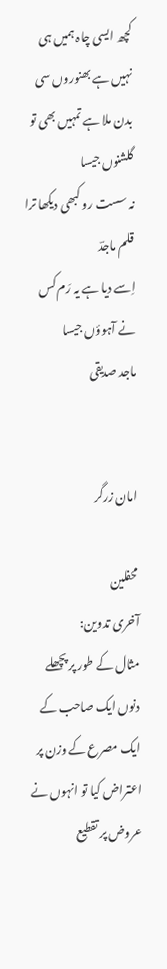کچھ ایسی چاہ ہمیں ہی نہیں ہے بھنوروں سی
بدن ملا ہے تمہیں بھی تو گلشنوں جیسا
نہ سست رو کبھی دیکھا ترا قلم ماجدؔ
اِسے دیا ہے یہ رَم کس نے آہوؤں جیسا
ماجد صدیقی


امان زرگر

محفلین
آخری تدوین:
مثال کے طور پر پچھلے دنوں ایک صاحب کے ایک مصرع کے وزن پر اعتراض کیا تو انہوں نے عروض پر تقطیع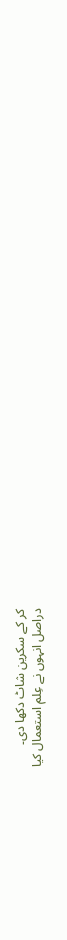کر کے سکرین شاٹ دکھا دی۔
دراصل انہوں نے عِلم استعمال کیا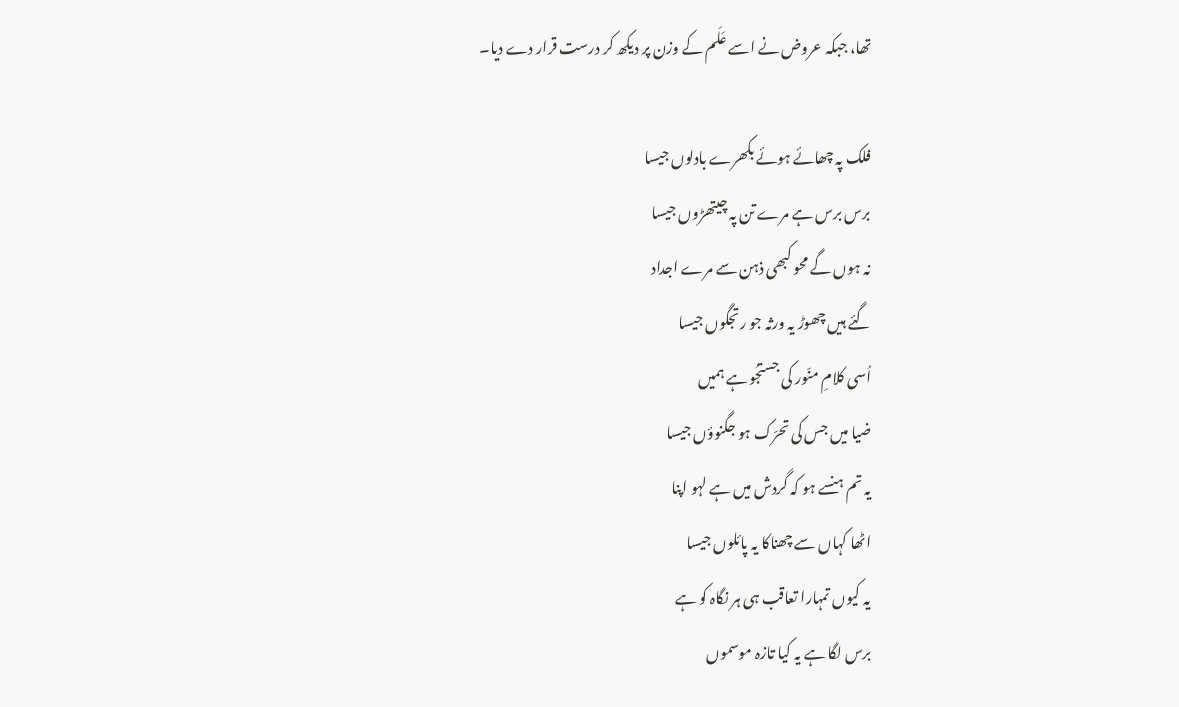تھا، جبکہ عروض نے اسے عَلَم کے وزن پر دیکھ کر درست قرار دے دیا۔

فلک پہ چھائے ہوئے بکھرے بادلوں جیسا
برس برس ہے مرے تن پہ چیتھڑوں جیسا
نہ ہوں گے محو کبھی ذہن سے مرے اجداد
گئے ہیں چھوڑ یہ ورثہ جو رتجگوں جیسا
اُسی کلامِ منّور کی جستجُو ہے ہمیں
ضیا میں جس کی تحرّک ہو جگنوؤں جیسا
یہ تم ہنسے ہو کہ گردش میں ہے لہو اپنا
اٹھا کہاں سے چھناکا یہ پائلوں جیسا
یہ کیوں تمہارا تعاقب ہی ہر نگاہ کو ہے
برس لگا ہے یہ کیا تازہ موسموں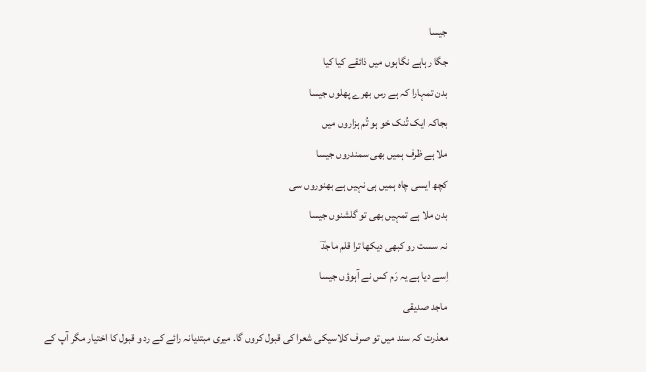جیسا
جگا رہاہے نگاہوں میں ذائقے کیا کیا
بدن تمہارا کہ ہے رس بھرے پھلوں جیسا
بجاکہ ایک تُنک خو ہو تُم ہزاروں میں
ملا ہے ظرف ہمیں بھی سمندروں جیسا
کچھ ایسی چاہ ہمیں ہی نہیں ہے بھنوروں سی
بدن ملا ہے تمہیں بھی تو گلشنوں جیسا
نہ سست رو کبھی دیکھا ترا قلم ماجدؔ
اِسے دیا ہے یہ رَم کس نے آہوؤں جیسا
ماجد صدیقی
معذرت کہ سند میں تو صرف کلاسیکی شعرا کی قبول کروں گا. میری مبتدیانہ رائے کے رد و قبول کا اختیار مگر آپ کے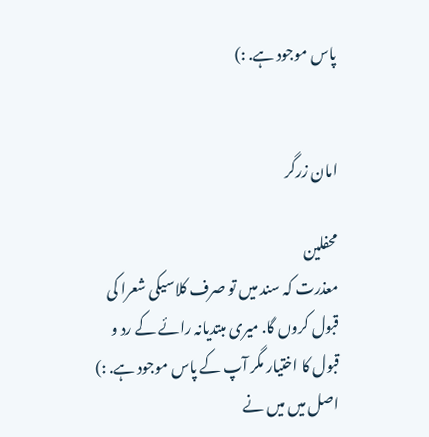پاس موجود ہے. :)


امان زرگر

محفلین
معذرت کہ سند میں تو صرف کلاسیکی شعرا کی قبول کروں گا. میری مبتدیانہ رائے کے رد و قبول کا اختیار مگر آپ کے پاس موجود ہے. :)
اصل میں میں نے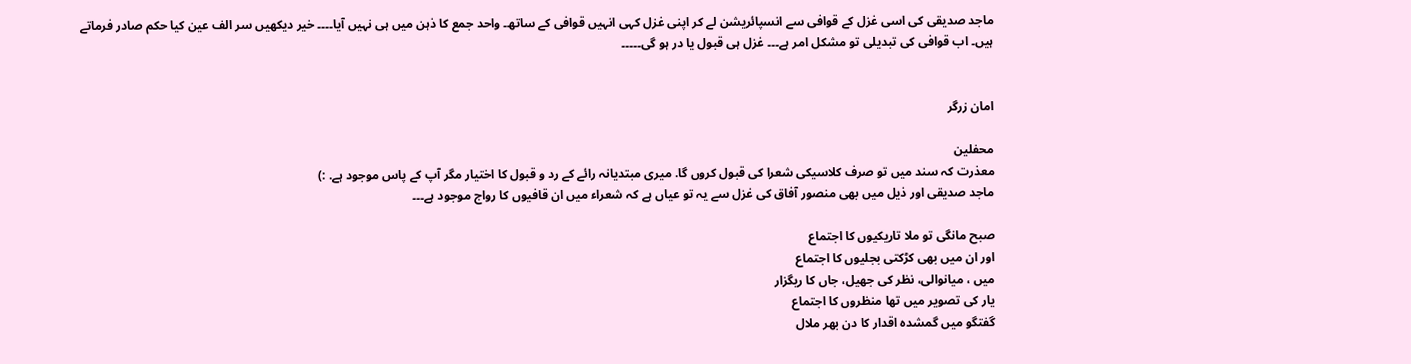ماجد صدیقی کی اسی غزل کے قوافی سے انسپائریشن لے کر اپنی غزل کہی انہیں قوافی کے ساتھ۔ واحد جمع کا ذہن میں ہی نہیں آیا۔۔۔۔ خیر دیکھیں سر الف عین کیا حکم صادر فرماتے ہیں۔ اب قوافی کی تبدیلی تو مشکل امر ہے۔۔۔ غزل ہی قبول یا در ہو گی۔۔۔۔۔


امان زرگر

محفلین
معذرت کہ سند میں تو صرف کلاسیکی شعرا کی قبول کروں گا. میری مبتدیانہ رائے کے رد و قبول کا اختیار مگر آپ کے پاس موجود ہے. :)
ماجد صدیقی اور ذیل میں بھی منصور آفاق کی غزل سے یہ تو عیاں ہے کہ شعراء میں ان قافیوں کا رواج موجود ہے۔۔۔

صبح مانگی تو ملا تاریکیوں کا اجتماع
اور ان میں بھی کڑکتی بجلیوں کا اجتماع
میں ، میانوالی، نظر کی جھیل، جاں کا ریگزار
یار کی تصویر میں تھا منظروں کا اجتماع
گفتگو میں گمشدہ اقدار کا دن بھر ملال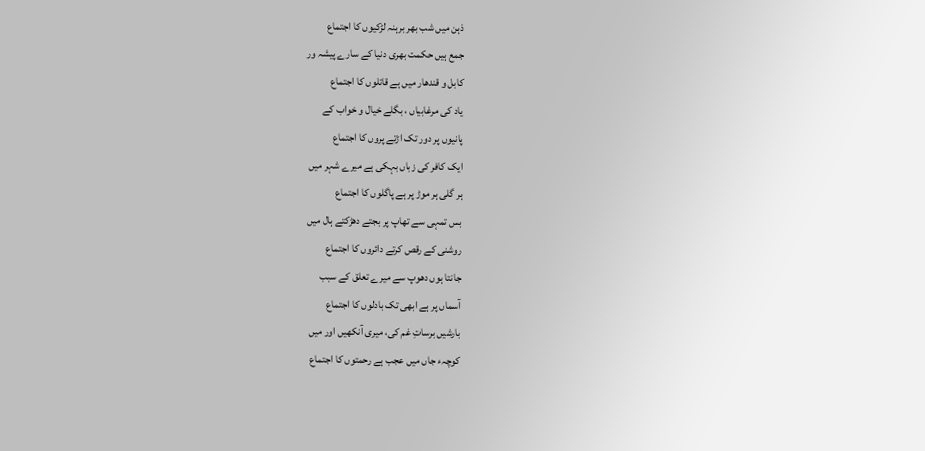ذہن میں شب بھر برہنہ لڑکیوں کا اجتماع
جمع ہیں حکمت بھری دنیا کے سارے پیشہ ور
کابل و قندھار میں ہے قاتلوں کا اجتماع
یاد کی مرغابیاں ، بگلے خیال و خواب کے
پانیوں پر دور تک اڑتے پروں کا اجتماع
ایک کافر کی زباں بہکی ہے میرے شہر میں
ہر گلی ہر موڑ پر ہے پاگلوں کا اجتماع
بس تمہی سے تھاپ پر بجتے دھڑکتے ہال میں
روشنی کے رقص کرتے دائروں کا اجتماع
جانتا ہوں دھوپ سے میرے تعلق کے سبب
آسماں پر ہے ابھی تک بادلوں کا اجتماع
بارشیں برساتِ غم کی، میری آنکھیں اور میں
کوچہء جاں میں عجب ہے رحمتوں کا اجتماع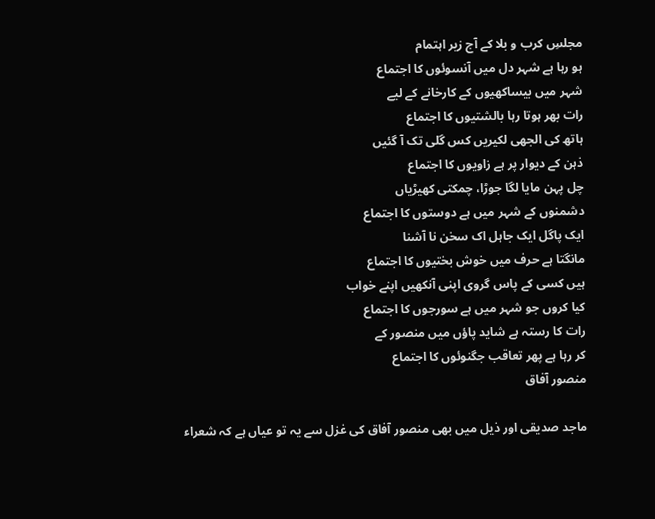مجلسِ کرب و بلا کے آج زیر اہتمام
ہو رہا ہے شہر دل میں آنسوئوں کا اجتماع
شہر میں بیساکھیوں کے کارخانے کے لیے
رات بھر ہوتا رہا بالشتیوں کا اجتماع
ہاتھ کی الجھی لکیریں کس گلی تک آ گئیں
ذہن کے دیوار پر ہے زاویوں کا اجتماع
چل پہن مایا لگا جوڑا، چمکتی کھیڑیاں
دشمنوں کے شہر میں ہے دوستوں کا اجتماع
ایک پاگل ایک جاہل اک سخن نا آشنا
مانگتا ہے حرف میں خوش بختیوں کا اجتماع
ہیں کسی کے پاس گروی اپنی آنکھیں اپنے خواب
کیا کروں جو شہر میں ہے سورجوں کا اجتماع
رات کا رستہ ہے شاید پاؤں میں منصور کے
کر رہا ہے پھر تعاقب جگنوئوں کا اجتماع
منصور آفاق

ماجد صدیقی اور ذیل میں بھی منصور آفاق کی غزل سے یہ تو عیاں ہے کہ شعراء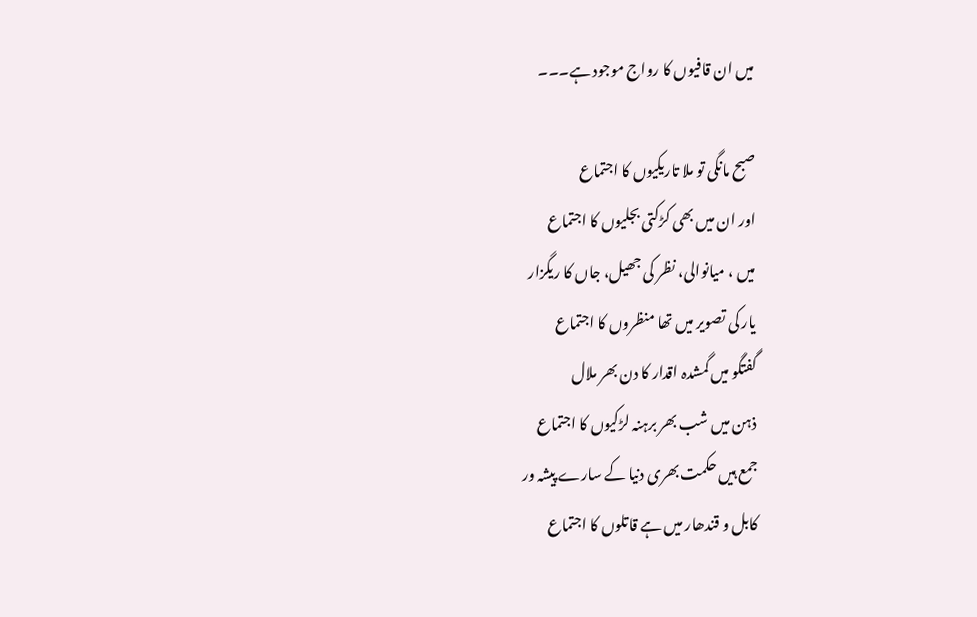میں ان قافیوں کا رواج موجود ہے۔۔۔

صبح مانگی تو ملا تاریکیوں کا اجتماع
اور ان میں بھی کڑکتی بجلیوں کا اجتماع
میں ، میانوالی، نظر کی جھیل، جاں کا ریگزار
یار کی تصویر میں تھا منظروں کا اجتماع
گفتگو میں گمشدہ اقدار کا دن بھر ملال
ذہن میں شب بھر برہنہ لڑکیوں کا اجتماع
جمع ہیں حکمت بھری دنیا کے سارے پیشہ ور
کابل و قندھار میں ہے قاتلوں کا اجتماع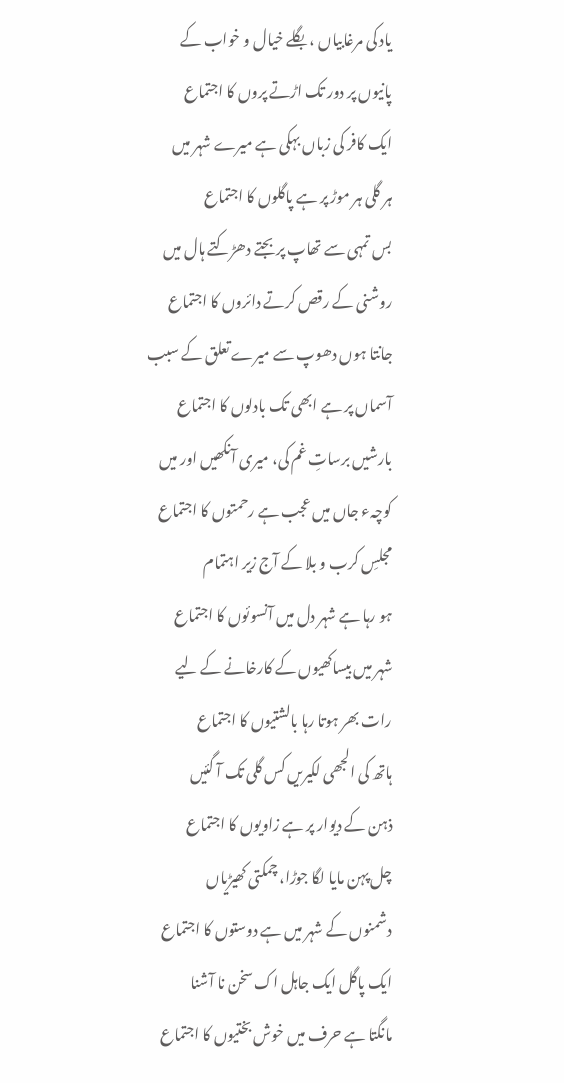یاد کی مرغابیاں ، بگلے خیال و خواب کے
پانیوں پر دور تک اڑتے پروں کا اجتماع
ایک کافر کی زباں بہکی ہے میرے شہر میں
ہر گلی ہر موڑ پر ہے پاگلوں کا اجتماع
بس تمہی سے تھاپ پر بجتے دھڑکتے ہال میں
روشنی کے رقص کرتے دائروں کا اجتماع
جانتا ہوں دھوپ سے میرے تعلق کے سبب
آسماں پر ہے ابھی تک بادلوں کا اجتماع
بارشیں برساتِ غم کی، میری آنکھیں اور میں
کوچہء جاں میں عجب ہے رحمتوں کا اجتماع
مجلسِ کرب و بلا کے آج زیر اہتمام
ہو رہا ہے شہر دل میں آنسوئوں کا اجتماع
شہر میں بیساکھیوں کے کارخانے کے لیے
رات بھر ہوتا رہا بالشتیوں کا اجتماع
ہاتھ کی الجھی لکیریں کس گلی تک آ گئیں
ذہن کے دیوار پر ہے زاویوں کا اجتماع
چل پہن مایا لگا جوڑا، چمکتی کھیڑیاں
دشمنوں کے شہر میں ہے دوستوں کا اجتماع
ایک پاگل ایک جاہل اک سخن نا آشنا
مانگتا ہے حرف میں خوش بختیوں کا اجتماع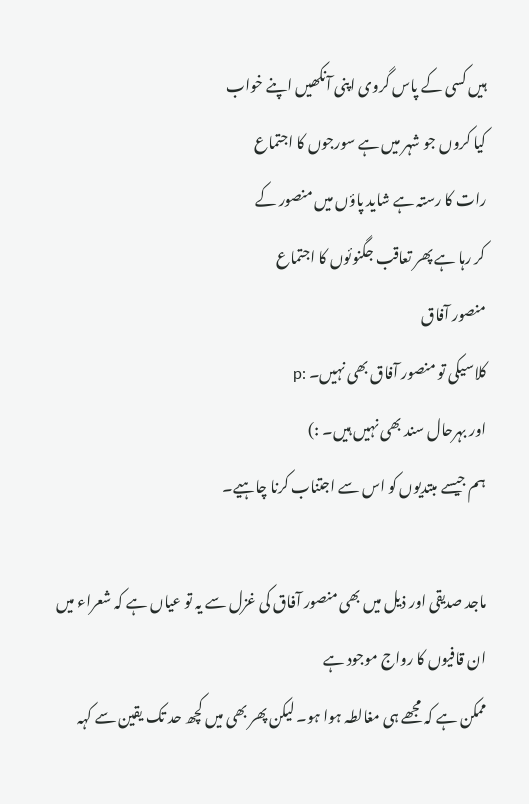ہیں کسی کے پاس گروی اپنی آنکھیں اپنے خواب
کیا کروں جو شہر میں ہے سورجوں کا اجتماع
رات کا رستہ ہے شاید پاؤں میں منصور کے
کر رہا ہے پھر تعاقب جگنوئوں کا اجتماع
منصور آفاق
کلاسیکی تو منصور آفاق بھی نہیں۔ :p
اور بہرحال سند بھی نہیں ہیں۔ :)
ہم جیسے مبتدیوں کو اس سے اجتناب کرنا چاہیے۔

ماجد صدیقی اور ذیل میں بھی منصور آفاق کی غزل سے یہ تو عیاں ہے کہ شعراء میں ان قافیوں کا رواج موجود ہے
ممکن ہے کہ مجھے ہی مغالطہ ہوا ہو۔ لیکن پھر بھی میں کچھ حد تک یقین سے کہہ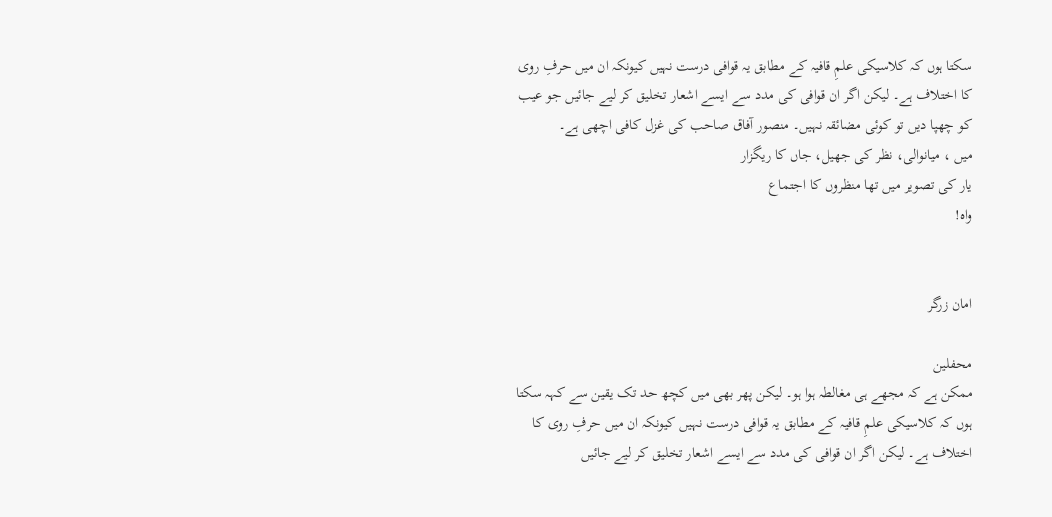سکتا ہوں کہ کلاسیکی علمِ قافیہ کے مطابق یہ قوافی درست نہیں کیونکہ ان میں حرفِ روی کا اختلاف ہے۔ لیکن اگر ان قوافی کی مدد سے ایسے اشعار تخلیق کر لیے جائیں جو عیب کو چھپا دیں تو کوئی مضائقہ نہیں۔ منصور آفاق صاحب کی غزل کافی اچھی ہے۔
میں ، میانوالی، نظر کی جھیل، جاں کا ریگزار
یار کی تصویر میں تھا منظروں کا اجتماع
واہ!


امان زرگر

محفلین
ممکن ہے کہ مجھے ہی مغالطہ ہوا ہو۔ لیکن پھر بھی میں کچھ حد تک یقین سے کہہ سکتا ہوں کہ کلاسیکی علمِ قافیہ کے مطابق یہ قوافی درست نہیں کیونکہ ان میں حرفِ روی کا اختلاف ہے۔ لیکن اگر ان قوافی کی مدد سے ایسے اشعار تخلیق کر لیے جائیں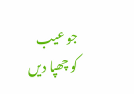جو عیب کو چھپا دیں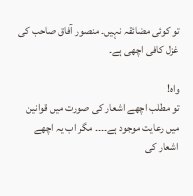تو کوئی مضائقہ نہیں۔ منصور آفاق صاحب کی غزل کافی اچھی ہے۔

واہ!
تو مطلب اچھے اشعار کی صورت میں قوانین میں رعایت موجود ہے۔۔۔۔ مگر اب یہ اچھے اشعار کی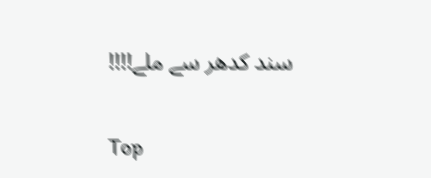سند کدھر سے ملے!!!!

Top